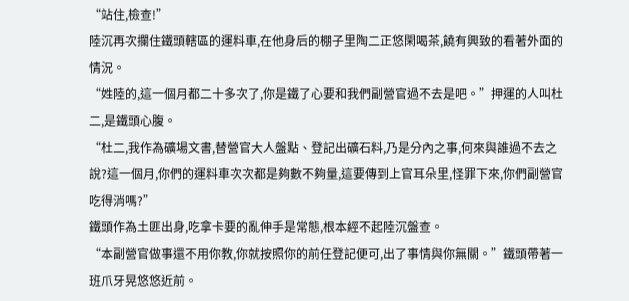“站住,檢查!”
陸沉再次攔住鐵頭轄區的運料車,在他身后的棚子里陶二正悠閑喝茶,饒有興致的看著外面的情況。
“姓陸的,這一個月都二十多次了,你是鐵了心要和我們副營官過不去是吧。”押運的人叫杜二,是鐵頭心腹。
“杜二,我作為礦場文書,替營官大人盤點、登記出礦石料,乃是分內之事,何來與誰過不去之說?這一個月,你們的運料車次次都是夠數不夠量,這要傳到上官耳朵里,怪罪下來,你們副營官吃得消嗎?”
鐵頭作為土匪出身,吃拿卡要的亂伸手是常態,根本經不起陸沉盤查。
“本副營官做事還不用你教,你就按照你的前任登記便可,出了事情與你無關。”鐵頭帶著一班爪牙晃悠悠近前。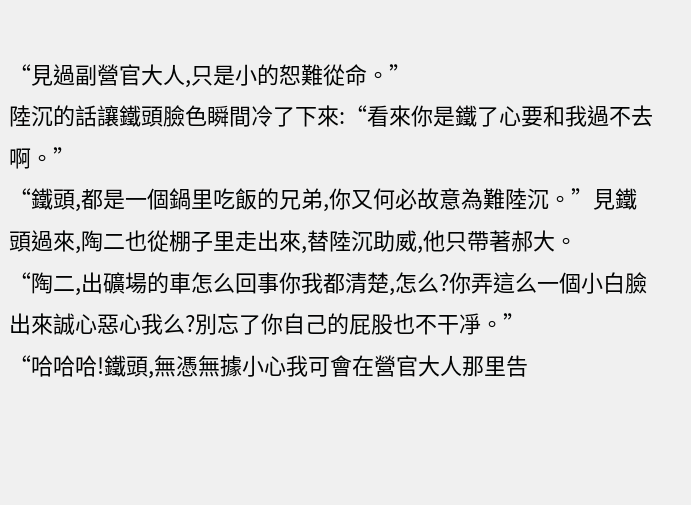“見過副營官大人,只是小的恕難從命。”
陸沉的話讓鐵頭臉色瞬間冷了下來:“看來你是鐵了心要和我過不去啊。”
“鐵頭,都是一個鍋里吃飯的兄弟,你又何必故意為難陸沉。”見鐵頭過來,陶二也從棚子里走出來,替陸沉助威,他只帶著郝大。
“陶二,出礦場的車怎么回事你我都清楚,怎么?你弄這么一個小白臉出來誠心惡心我么?別忘了你自己的屁股也不干凈。”
“哈哈哈!鐵頭,無憑無據小心我可會在營官大人那里告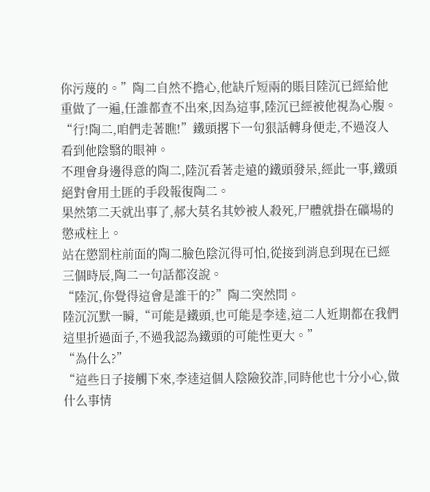你污蔑的。”陶二自然不擔心,他缺斤短兩的賬目陸沉已經給他重做了一遍,任誰都查不出來,因為這事,陸沉已經被他視為心腹。
“行!陶二,咱們走著瞧!”鐵頭撂下一句狠話轉身便走,不過沒人看到他陰翳的眼神。
不理會身邊得意的陶二,陸沉看著走遠的鐵頭發呆,經此一事,鐵頭絕對會用土匪的手段報復陶二。
果然第二天就出事了,郝大莫名其妙被人殺死,尸體就掛在礦場的懲戒柱上。
站在懲罰柱前面的陶二臉色陰沉得可怕,從接到消息到現在已經三個時辰,陶二一句話都沒說。
“陸沉,你覺得這會是誰干的?”陶二突然問。
陸沉沉默一瞬,“可能是鐵頭,也可能是李逵,這二人近期都在我們這里折過面子,不過我認為鐵頭的可能性更大。”
“為什么?”
“這些日子接觸下來,李逵這個人陰險狡詐,同時他也十分小心,做什么事情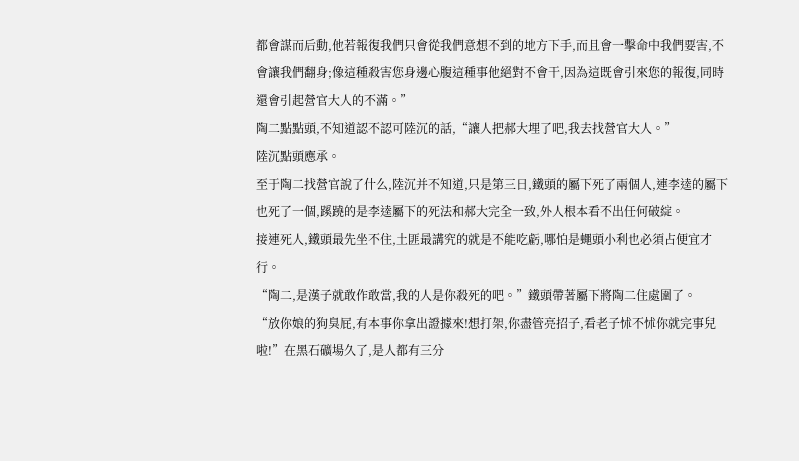都會謀而后動,他若報復我們只會從我們意想不到的地方下手,而且會一擊命中我們要害,不會讓我們翻身;像這種殺害您身邊心腹這種事他絕對不會干,因為這既會引來您的報復,同時還會引起營官大人的不滿。”
陶二點點頭,不知道認不認可陸沉的話,“讓人把郝大埋了吧,我去找營官大人。”
陸沉點頭應承。
至于陶二找營官說了什么,陸沉并不知道,只是第三日,鐵頭的屬下死了兩個人,連李逵的屬下也死了一個,蹊蹺的是李逵屬下的死法和郝大完全一致,外人根本看不出任何破綻。
接連死人,鐵頭最先坐不住,土匪最講究的就是不能吃虧,哪怕是蠅頭小利也必須占便宜才行。
“陶二,是漢子就敢作敢當,我的人是你殺死的吧。”鐵頭帶著屬下將陶二住處圍了。
“放你娘的狗臭屁,有本事你拿出證據來!想打架,你盡管亮招子,看老子怵不怵你就完事兒啦!”在黑石礦場久了,是人都有三分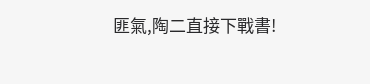匪氣,陶二直接下戰書!